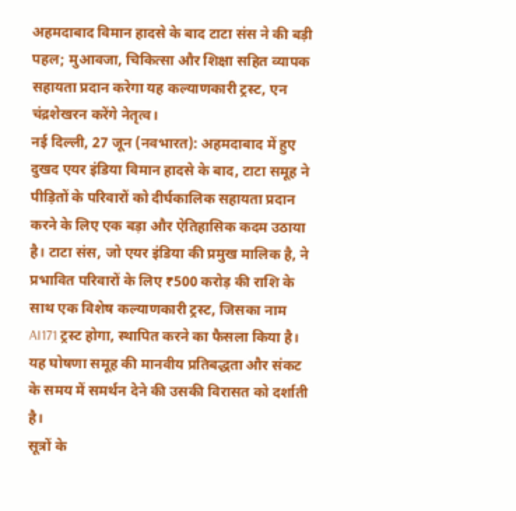अहमदाबाद विमान हादसे के बाद टाटा संस ने की बड़ी पहल; मुआवजा, चिकित्सा और शिक्षा सहित व्यापक सहायता प्रदान करेगा यह कल्याणकारी ट्रस्ट, एन चंद्रशेखरन करेंगे नेतृत्व।
नई दिल्ली, 27 जून (नवभारत): अहमदाबाद में हुए दुखद एयर इंडिया विमान हादसे के बाद, टाटा समूह ने पीड़ितों के परिवारों को दीर्घकालिक सहायता प्रदान करने के लिए एक बड़ा और ऐतिहासिक कदम उठाया है। टाटा संस, जो एयर इंडिया की प्रमुख मालिक है, ने प्रभावित परिवारों के लिए ₹500 करोड़ की राशि के साथ एक विशेष कल्याणकारी ट्रस्ट, जिसका नाम AI171 ट्रस्ट होगा, स्थापित करने का फैसला किया है। यह घोषणा समूह की मानवीय प्रतिबद्धता और संकट के समय में समर्थन देने की उसकी विरासत को दर्शाती है।
सूत्रों के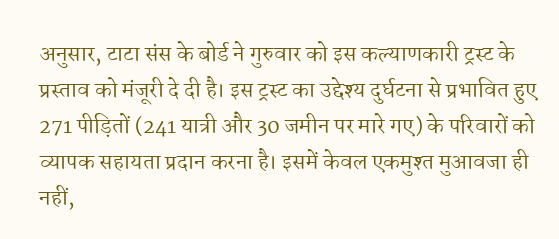अनुसार, टाटा संस के बोर्ड ने गुरुवार को इस कल्याणकारी ट्रस्ट के प्रस्ताव को मंजूरी दे दी है। इस ट्रस्ट का उद्देश्य दुर्घटना से प्रभावित हुए 271 पीड़ितों (241 यात्री और 30 जमीन पर मारे गए) के परिवारों को व्यापक सहायता प्रदान करना है। इसमें केवल एकमुश्त मुआवजा ही नहीं,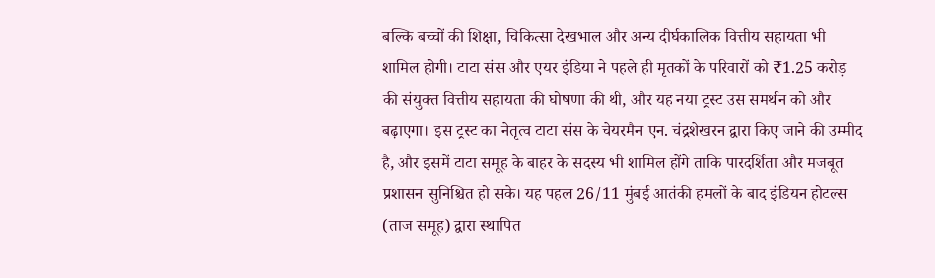बल्कि बच्चों की शिक्षा, चिकित्सा देखभाल और अन्य दीर्घकालिक वित्तीय सहायता भी शामिल होगी। टाटा संस और एयर इंडिया ने पहले ही मृतकों के परिवारों को ₹1.25 करोड़ की संयुक्त वित्तीय सहायता की घोषणा की थी, और यह नया ट्रस्ट उस समर्थन को और बढ़ाएगा। इस ट्रस्ट का नेतृत्व टाटा संस के चेयरमैन एन. चंद्रशेखरन द्वारा किए जाने की उम्मीद है, और इसमें टाटा समूह के बाहर के सदस्य भी शामिल होंगे ताकि पारदर्शिता और मजबूत प्रशासन सुनिश्चित हो सके। यह पहल 26/11 मुंबई आतंकी हमलों के बाद इंडियन होटल्स (ताज समूह) द्वारा स्थापित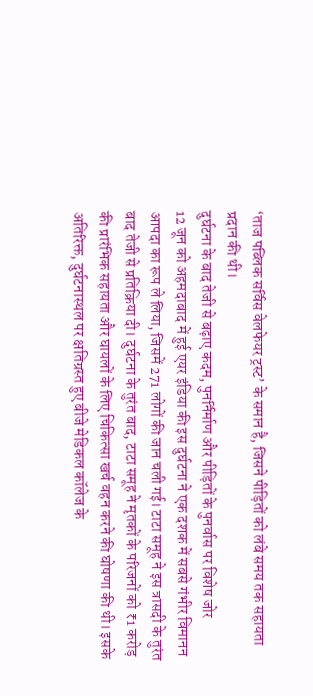‘ताज पब्लिक सर्विस वेलफेयर ट्रस्ट’ के समान है, जिसने पीड़ितों को लंबे समय तक सहायता प्रदान की थी।
दुर्घटना के बाद तेजी से बढ़ाए कदम, पुनर्निर्माण और पीड़ितों के पुनर्वास पर विशेष जोर
12 जून को अहमदाबाद में हुई एयर इंडिया की इस दुर्घटना ने एक दशक में सबसे गंभीर विमानन आपदा का रूप ले लिया, जिसमें 271 लोगों की जान चली गई। टाटा समूह ने इस त्रासदी के तुरंत बाद तेजी से प्रतिक्रिया दी। दुर्घटना के तुरंत बाद, टाटा समूह ने मृतकों के परिजनों को ₹1 करोड़ की प्रारंभिक सहायता और घायलों के लिए चिकित्सा खर्च वहन करने की घोषणा की थी। इसके अतिरिक्त, दुर्घटनास्थल पर क्षतिग्रस्त हुए बीजे मेडिकल कॉलेज के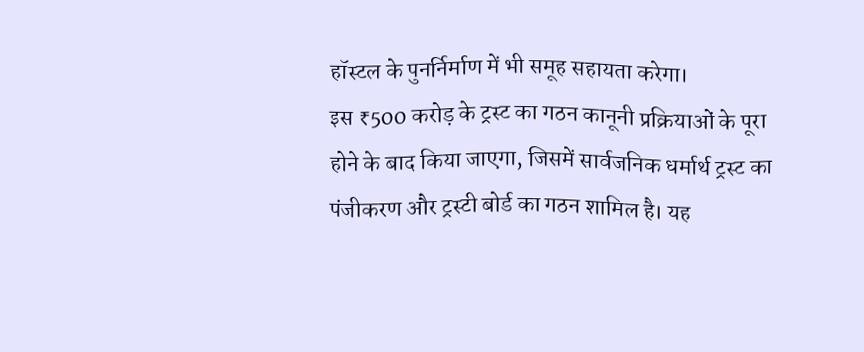हॉस्टल के पुनर्निर्माण में भी समूह सहायता करेगा।
इस ₹500 करोड़ के ट्रस्ट का गठन कानूनी प्रक्रियाओं के पूरा होने के बाद किया जाएगा, जिसमें सार्वजनिक धर्मार्थ ट्रस्ट का पंजीकरण और ट्रस्टी बोर्ड का गठन शामिल है। यह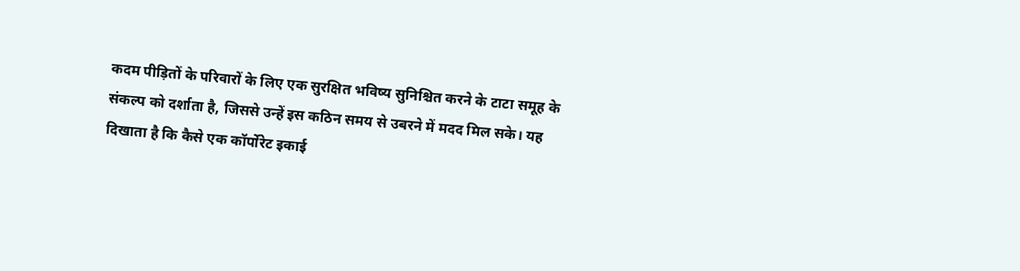कदम पीड़ितों के परिवारों के लिए एक सुरक्षित भविष्य सुनिश्चित करने के टाटा समूह के संकल्प को दर्शाता है, जिससे उन्हें इस कठिन समय से उबरने में मदद मिल सके। यह दिखाता है कि कैसे एक कॉर्पोरेट इकाई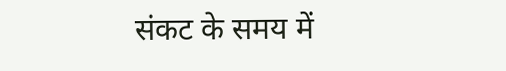संकट के समय में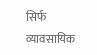सिर्फ व्यावसायिक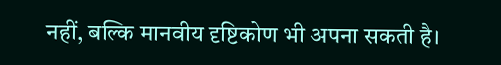नहीं, बल्कि मानवीय दृष्टिकोण भी अपना सकती है।